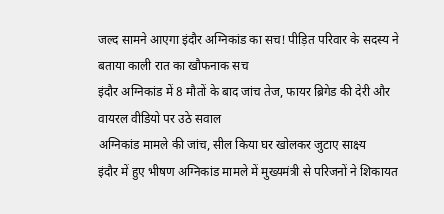जल्द सामने आएगा इंदौर अग्निकांड का सच! पीड़ित परिवार के सदस्य ने बताया काली रात का खौफनाक सच
इंदौर अग्निकांड में 8 मौतों के बाद जांच तेज, फायर ब्रिगेड की देरी और वायरल वीडियो पर उठे सवाल
अग्निकांड मामले की जांच, सील किया घर खोलकर जुटाए साक्ष्य
इंदौर में हुए भीषण अग्निकांड मामले में मुख्यमंत्री से परिजनों ने शिकायत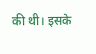की थी। इसके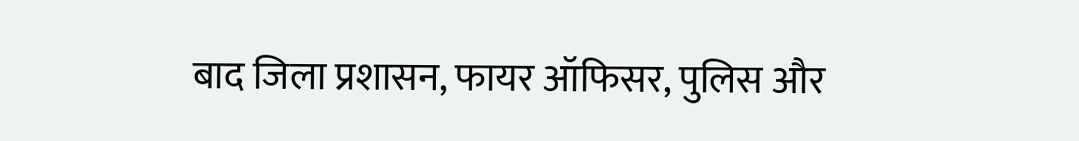बाद जिला प्रशासन, फायर ऑफिसर, पुलिस और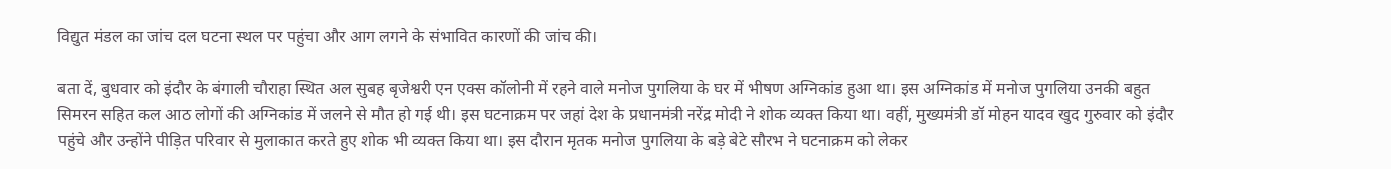विद्युत मंडल का जांच दल घटना स्थल पर पहुंचा और आग लगने के संभावित कारणों की जांच की।

बता दें, बुधवार को इंदौर के बंगाली चौराहा स्थित अल सुबह बृजेश्वरी एन एक्स कॉलोनी में रहने वाले मनोज पुगलिया के घर में भीषण अग्निकांड हुआ था। इस अग्निकांड में मनोज पुगलिया उनकी बहुत सिमरन सहित कल आठ लोगों की अग्निकांड में जलने से मौत हो गई थी। इस घटनाक्रम पर जहां देश के प्रधानमंत्री नरेंद्र मोदी ने शोक व्यक्त किया था। वहीं, मुख्यमंत्री डॉ मोहन यादव खुद गुरुवार को इंदौर पहुंचे और उन्होंने पीड़ित परिवार से मुलाकात करते हुए शोक भी व्यक्त किया था। इस दौरान मृतक मनोज पुगलिया के बड़े बेटे सौरभ ने घटनाक्रम को लेकर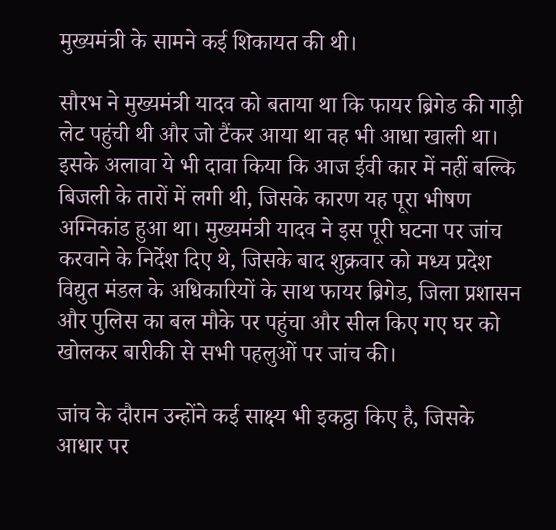मुख्यमंत्री के सामने कई शिकायत की थी।

सौरभ ने मुख्यमंत्री यादव को बताया था कि फायर ब्रिगेड की गाड़ी लेट पहुंची थी और जो टैंकर आया था वह भी आधा खाली था। इसके अलावा ये भी दावा किया कि आज ईवी कार में नहीं बल्कि बिजली के तारों में लगी थी, जिसके कारण यह पूरा भीषण अग्निकांड हुआ था। मुख्यमंत्री यादव ने इस पूरी घटना पर जांच करवाने के निर्देश दिए थे, जिसके बाद शुक्रवार को मध्य प्रदेश विद्युत मंडल के अधिकारियों के साथ फायर ब्रिगेड, जिला प्रशासन और पुलिस का बल मौके पर पहुंचा और सील किए गए घर को खोलकर बारीकी से सभी पहलुओं पर जांच की।

जांच के दौरान उन्होंने कई साक्ष्य भी इकट्ठा किए है, जिसके आधार पर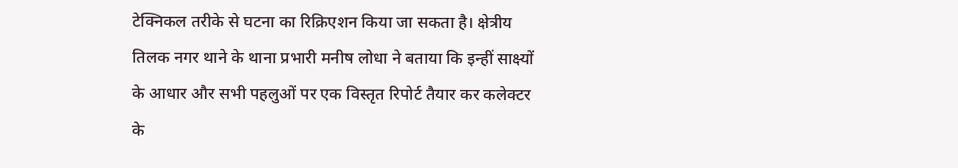टेक्निकल तरीके से घटना का रिक्रिएशन किया जा सकता है। क्षेत्रीय तिलक नगर थाने के थाना प्रभारी मनीष लोधा ने बताया कि इन्हीं साक्ष्यों के आधार और सभी पहलुओं पर एक विस्तृत रिपोर्ट तैयार कर कलेक्टर के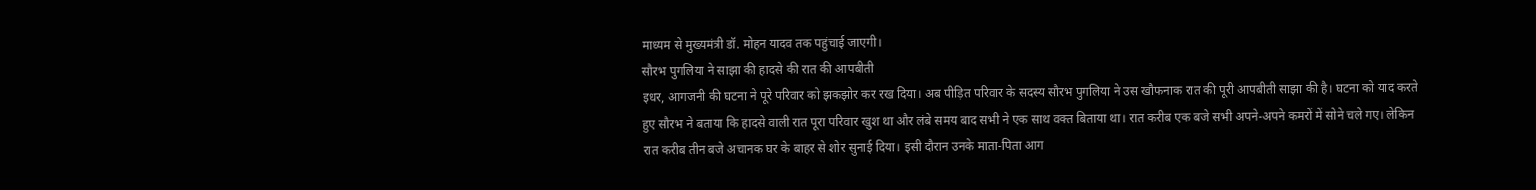माध्यम से मुख्यमंत्री डॉ. मोहन यादव तक पहुंचाई जाएगी।
सौरभ पुगलिया ने साझा की हादसे की रात की आपबीती
इधर, आगजनी की घटना ने पूरे परिवार को झकझोर कर रख दिया। अब पीड़ित परिवार के सदस्य सौरभ पुगलिया ने उस खौफनाक रात की पूरी आपबीती साझा की है। घटना को याद करते हुए सौरभ ने बताया कि हादसे वाली रात पूरा परिवार खुश था और लंबे समय बाद सभी ने एक साथ वक्त बिताया था। रात करीब एक बजे सभी अपने-अपने कमरों में सोने चले गए। लेकिन रात करीब तीन बजे अचानक घर के बाहर से शोर सुनाई दिया। इसी दौरान उनके माता-पिता आग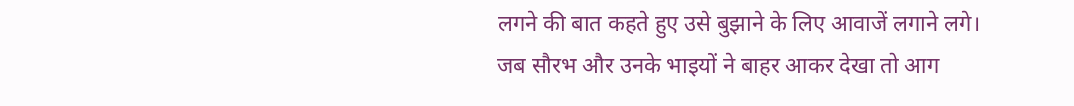लगने की बात कहते हुए उसे बुझाने के लिए आवाजें लगाने लगे। जब सौरभ और उनके भाइयों ने बाहर आकर देखा तो आग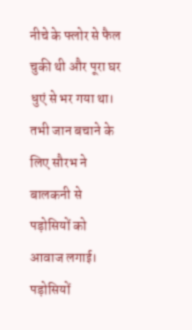नीचे के फ्लोर से फैल चुकी थी और पूरा घर धुएं से भर गया था। तभी जान बचाने के लिए सौरभ ने बालकनी से पड़ोसियों को आवाज लगाई।
पड़ोसियों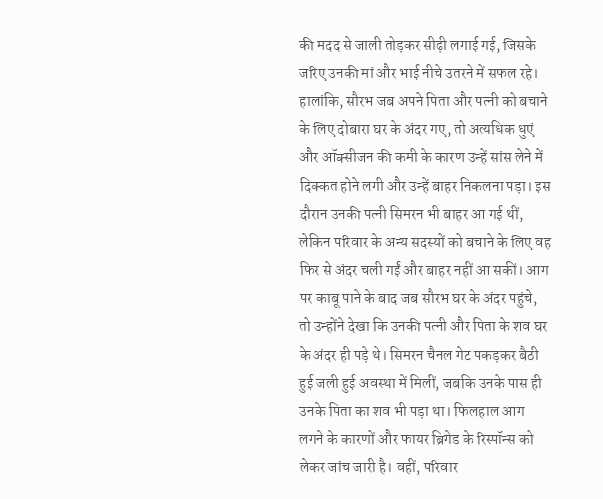की मदद से जाली तोड़कर सीढ़ी लगाई गई, जिसके जरिए उनकी मां और भाई नीचे उतरने में सफल रहे। हालांकि, सौरभ जब अपने पिता और पत्नी को बचाने के लिए दोबारा घर के अंदर गए, तो अत्यधिक धुएं और ऑक्सीजन की कमी के कारण उन्हें सांस लेने में दिक्कत होने लगी और उन्हें बाहर निकलना पड़ा। इस दौरान उनकी पत्नी सिमरन भी बाहर आ गई थीं, लेकिन परिवार के अन्य सदस्यों को बचाने के लिए वह फिर से अंदर चली गईं और बाहर नहीं आ सकीं। आग पर काबू पाने के बाद जब सौरभ घर के अंदर पहुंचे, तो उन्होंने देखा कि उनकी पत्नी और पिता के शव घर के अंदर ही पड़े थे। सिमरन चैनल गेट पकड़कर बैठी हुई जली हुई अवस्था में मिलीं, जबकि उनके पास ही उनके पिता का शव भी पड़ा था। फिलहाल आग लगने के कारणों और फायर ब्रिगेड के रिस्पॉन्स को लेकर जांच जारी है। वहीं, परिवार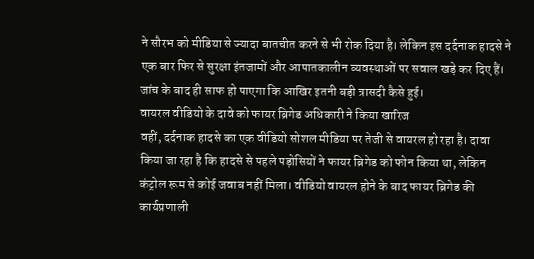ने सौरभ को मीडिया से ज्यादा बातचीत करने से भी रोक दिया है। लेकिन इस दर्दनाक हादसे ने एक बार फिर से सुरक्षा इंतजामों और आपातकालीन व्यवस्थाओं पर सवाल खड़े कर दिए हैं। जांच के बाद ही साफ हो पाएगा कि आखिर इतनी बड़ी त्रासदी कैसे हुई।
वायरल वीडियो के दावे को फायर ब्रिगेड अधिकारी ने किया खारिज
वहीं, दर्दनाक हादसे का एक वीडियो सोशल मीडिया पर तेजी से वायरल हो रहा है। दावा किया जा रहा है कि हादसे से पहले पड़ोसियों ने फायर ब्रिगेड को फोन किया था, लेकिन कंट्रोल रूम से कोई जवाब नहीं मिला। वीडियो वायरल होने के बाद फायर ब्रिगेड की कार्यप्रणाली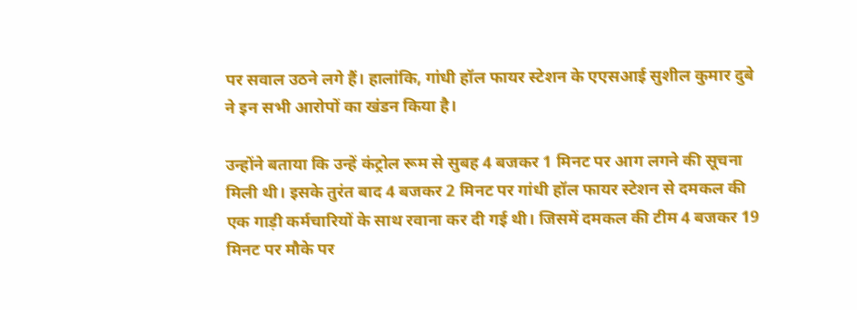पर सवाल उठने लगे हैं। हालांकि, गांधी हॉल फायर स्टेशन के एएसआई सुशील कुमार दुबे ने इन सभी आरोपों का खंडन किया है।

उन्होंने बताया कि उन्हें कंट्रोल रूम से सुबह 4 बजकर 1 मिनट पर आग लगने की सूचना मिली थी। इसके तुरंत बाद 4 बजकर 2 मिनट पर गांधी हॉल फायर स्टेशन से दमकल की एक गाड़ी कर्मचारियों के साथ रवाना कर दी गई थी। जिसमें दमकल की टीम 4 बजकर 19 मिनट पर मौके पर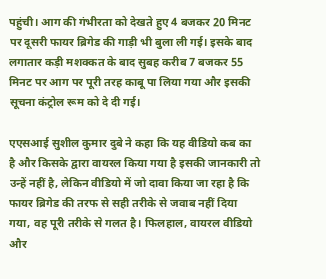पहुंची। आग की गंभीरता को देखते हुए 4 बजकर 20 मिनट पर दूसरी फायर ब्रिगेड की गाड़ी भी बुला ली गई। इसके बाद लगातार कड़ी मशक्कत के बाद सुबह करीब 7 बजकर 55 मिनट पर आग पर पूरी तरह काबू पा लिया गया और इसकी सूचना कंट्रोल रूम को दे दी गई।

एएसआई सुशील कुमार दुबे ने कहा कि यह वीडियो कब का है और किसके द्वारा वायरल किया गया है इसकी जानकारी तो उन्हें नहीं है, लेकिन वीडियो में जो दावा किया जा रहा है कि फायर ब्रिगेड की तरफ से सही तरीके से जवाब नहीं दिया गया, वह पूरी तरीके से गलत है। फिलहाल, वायरल वीडियो और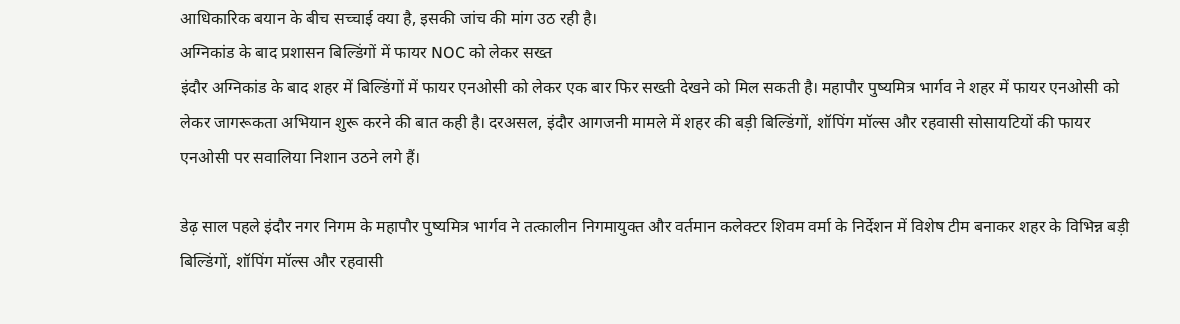आधिकारिक बयान के बीच सच्चाई क्या है, इसकी जांच की मांग उठ रही है।
अग्निकांड के बाद प्रशासन बिल्डिंगों में फायर NOC को लेकर सख्त
इंदौर अग्निकांड के बाद शहर में बिल्डिंगों में फायर एनओसी को लेकर एक बार फिर सख्ती देखने को मिल सकती है। महापौर पुष्यमित्र भार्गव ने शहर में फायर एनओसी को लेकर जागरूकता अभियान शुरू करने की बात कही है। दरअसल, इंदौर आगजनी मामले में शहर की बड़ी बिल्डिंगों, शॉपिंग मॉल्स और रहवासी सोसायटियों की फायर एनओसी पर सवालिया निशान उठने लगे हैं।

डेढ़ साल पहले इंदौर नगर निगम के महापौर पुष्यमित्र भार्गव ने तत्कालीन निगमायुक्त और वर्तमान कलेक्टर शिवम वर्मा के निर्देशन में विशेष टीम बनाकर शहर के विभिन्न बड़ी बिल्डिंगों, शॉपिंग मॉल्स और रहवासी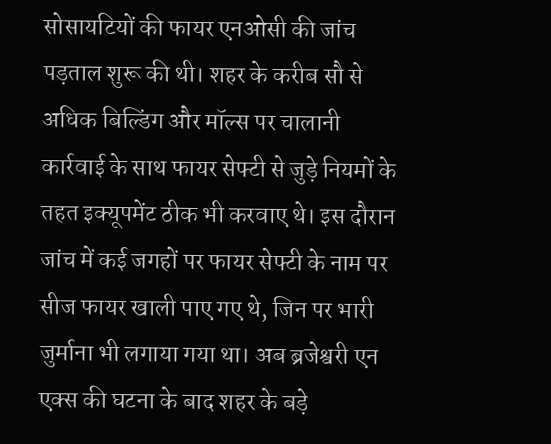सोसायटियों की फायर एनओसी की जांच पड़ताल शुरू की थी। शहर के करीब सौ से अधिक बिल्डिंग और मॉल्स पर चालानी कार्रवाई के साथ फायर सेफ्टी से जुड़े नियमों के तहत इक्यूपमेंट ठीक भी करवाए थे। इस दौरान जांच में कई जगहों पर फायर सेफ्टी के नाम पर सीज फायर खाली पाए गए थे, जिन पर भारी जुर्माना भी लगाया गया था। अब ब्रजेश्वरी एन एक्स की घटना के बाद शहर के बड़े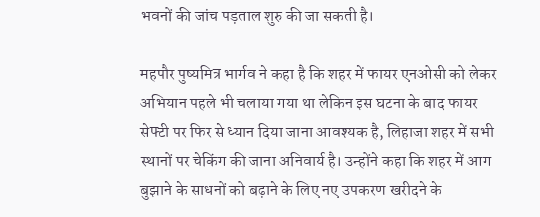भवनों की जांच पड़ताल शुरु की जा सकती है।

महपौर पुष्यमित्र भार्गव ने कहा है कि शहर में फायर एनओसी को लेकर अभियान पहले भी चलाया गया था लेकिन इस घटना के बाद फायर सेफ्टी पर फिर से ध्यान दिया जाना आवश्यक है, लिहाजा शहर में सभी स्थानों पर चेकिंग की जाना अनिवार्य है। उन्होंने कहा कि शहर में आग बुझाने के साधनों को बढ़ाने के लिए नए उपकरण खरीदने के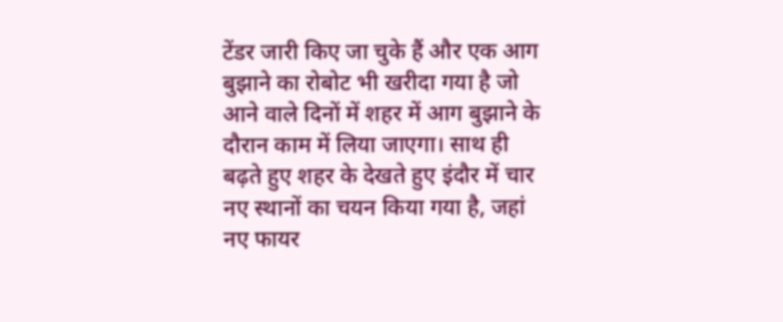टेंडर जारी किए जा चुके हैं और एक आग बुझाने का रोबोट भी खरीदा गया है जो आने वाले दिनों में शहर में आग बुझाने के दौरान काम में लिया जाएगा। साथ ही बढ़ते हुए शहर के देखते हुए इंदौर में चार नए स्थानों का चयन किया गया है, जहां नए फायर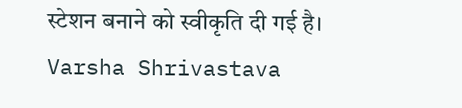स्टेशन बनाने को स्वीकृति दी गई है।
Varsha Shrivastava